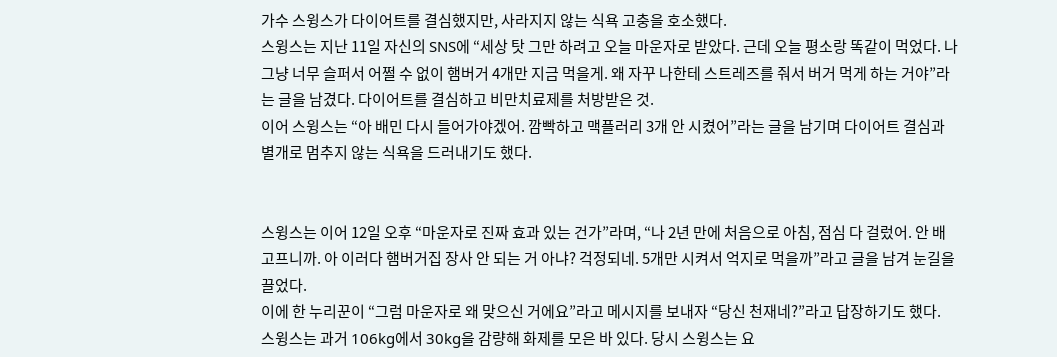가수 스윙스가 다이어트를 결심했지만, 사라지지 않는 식욕 고충을 호소했다.
스윙스는 지난 11일 자신의 SNS에 “세상 탓 그만 하려고 오늘 마운자로 받았다. 근데 오늘 평소랑 똑같이 먹었다. 나 그냥 너무 슬퍼서 어쩔 수 없이 햄버거 4개만 지금 먹을게. 왜 자꾸 나한테 스트레즈를 줘서 버거 먹게 하는 거야”라는 글을 남겼다. 다이어트를 결심하고 비만치료제를 처방받은 것.
이어 스윙스는 “아 배민 다시 들어가야겠어. 깜빡하고 맥플러리 3개 안 시켰어”라는 글을 남기며 다이어트 결심과 별개로 멈추지 않는 식욕을 드러내기도 했다.


스윙스는 이어 12일 오후 “마운자로 진짜 효과 있는 건가”라며, “나 2년 만에 처음으로 아침, 점심 다 걸렀어. 안 배고프니까. 아 이러다 햄버거집 장사 안 되는 거 아냐? 걱정되네. 5개만 시켜서 억지로 먹을까”라고 글을 남겨 눈길을 끌었다.
이에 한 누리꾼이 “그럼 마운자로 왜 맞으신 거에요”라고 메시지를 보내자 “당신 천재네?”라고 답장하기도 했다.
스윙스는 과거 106kg에서 30kg을 감량해 화제를 모은 바 있다. 당시 스윙스는 요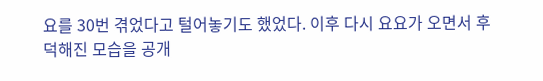요를 30번 겪었다고 털어놓기도 했었다. 이후 다시 요요가 오면서 후덕해진 모습을 공개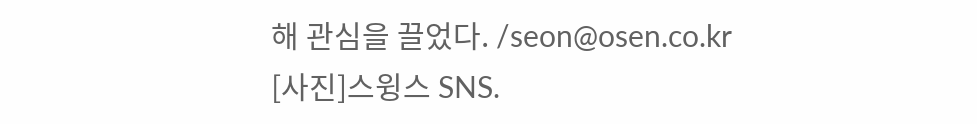해 관심을 끌었다. /seon@osen.co.kr
[사진]스윙스 SNS.